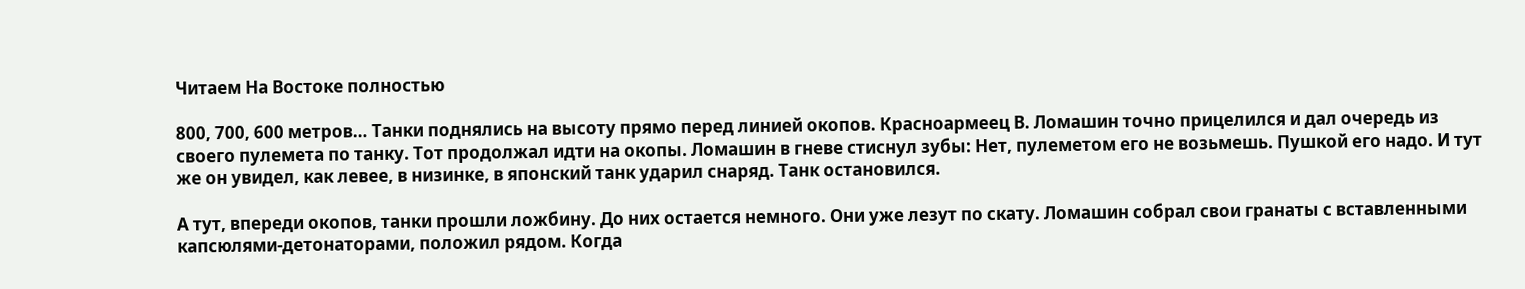Читаем На Востоке полностью

800, 700, 600 метров… Танки поднялись на высоту прямо перед линией окопов. Красноармеец В. Ломашин точно прицелился и дал очередь из своего пулемета по танку. Тот продолжал идти на окопы. Ломашин в гневе стиснул зубы: Нет, пулеметом его не возьмешь. Пушкой его надо. И тут же он увидел, как левее, в низинке, в японский танк ударил снаряд. Танк остановился.

А тут, впереди окопов, танки прошли ложбину. До них остается немного. Они уже лезут по скату. Ломашин собрал свои гранаты с вставленными капсюлями-детонаторами, положил рядом. Когда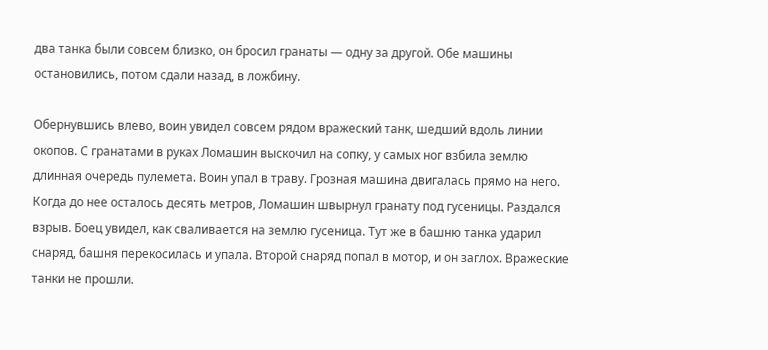два танка были совсем близко, он бросил гранаты — одну за другой. Обе машины остановились, потом сдали назад, в ложбину.

Обернувшись влево, воин увидел совсем рядом вражеский танк, шедший вдоль линии окопов. С гранатами в руках Ломашин выскочил на сопку, у самых ног взбила землю длинная очередь пулемета. Воин упал в траву. Грозная машина двигалась прямо на него. Когда до нее осталось десять метров, Ломашин швырнул гранату под гусеницы. Раздался взрыв. Боец увидел, как сваливается на землю гусеница. Тут же в башню танка ударил снаряд, башня перекосилась и упала. Второй снаряд попал в мотор, и он заглох. Вражеские танки не прошли.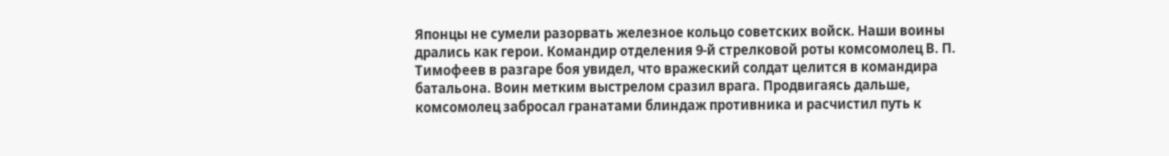Японцы не сумели разорвать железное кольцо советских войск. Наши воины дрались как герои. Командир отделения 9-й стрелковой роты комсомолец В. П. Тимофеев в разгаре боя увидел, что вражеский солдат целится в командира батальона. Воин метким выстрелом сразил врага. Продвигаясь дальше, комсомолец забросал гранатами блиндаж противника и расчистил путь к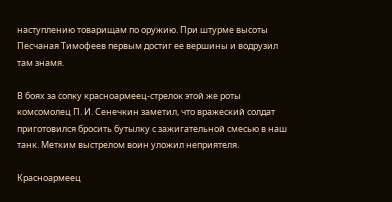наступлению товарищам по оружию. При штурме высоты Песчаная Тимофеев первым достиг ее вершины и водрузил там знамя.

В боях за сопку красноармеец-стрелок этой же роты комсомолец П. И. Сенечкин заметил, что вражеский солдат приготовился бросить бутылку с зажигательной смесью в наш танк. Метким выстрелом воин уложил неприятеля.

Красноармеец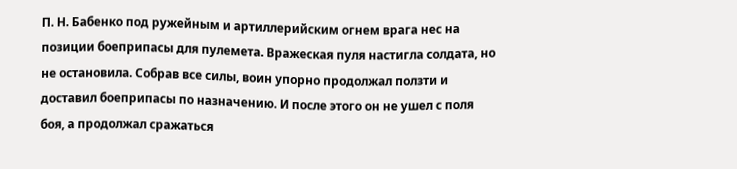П. Н. Бабенко под ружейным и артиллерийским огнем врага нес на позиции боеприпасы для пулемета. Вражеская пуля настигла солдата, но не остановила. Собрав все силы, воин упорно продолжал ползти и доставил боеприпасы по назначению. И после этого он не ушел с поля боя, а продолжал сражаться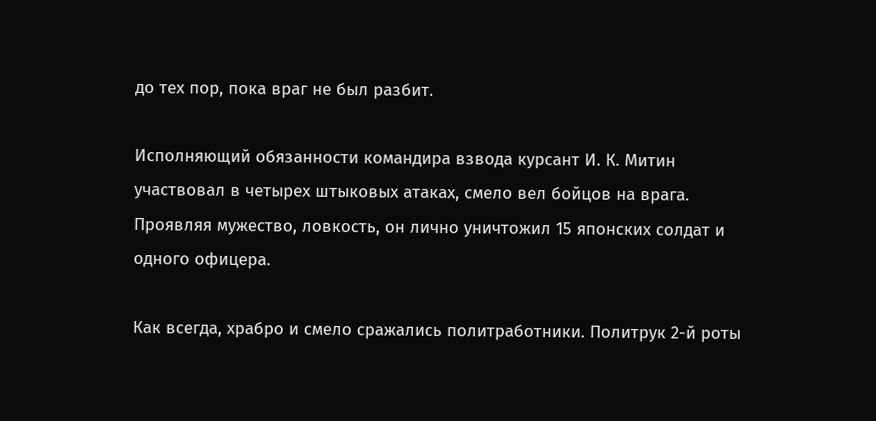до тех пор, пока враг не был разбит.

Исполняющий обязанности командира взвода курсант И. К. Митин участвовал в четырех штыковых атаках, смело вел бойцов на врага. Проявляя мужество, ловкость, он лично уничтожил 15 японских солдат и одного офицера.

Как всегда, храбро и смело сражались политработники. Политрук 2-й роты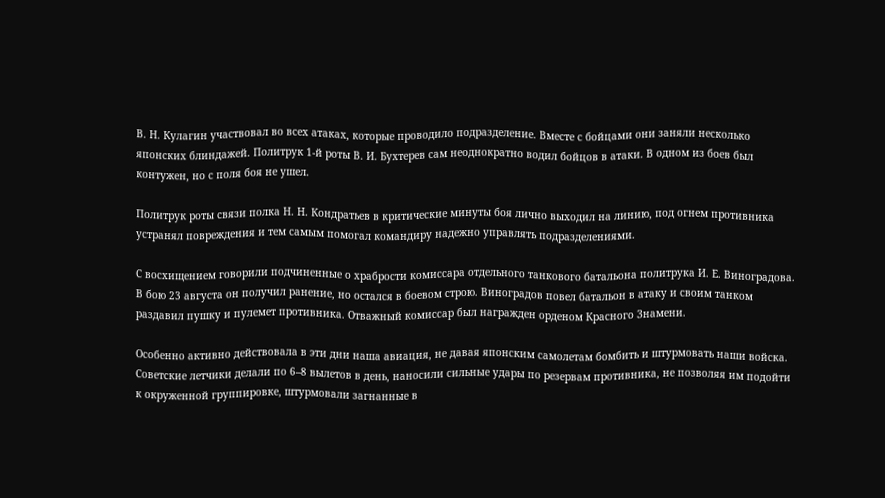В. Н. Кулагин участвовал во всех атаках, которые проводило подразделение. Вместе с бойцами они заняли несколько японских блиндажей. Политрук 1-й роты В. И. Бухтерев сам неоднократно водил бойцов в атаки. В одном из боев был контужен, но с поля боя не ушел.

Политрук роты связи полка Н. Н. Кондратьев в критические минуты боя лично выходил на линию, под огнем противника устранял повреждения и тем самым помогал командиру надежно управлять подразделениями.

С восхищением говорили подчиненные о храбрости комиссара отдельного танкового батальона политрука И. Е. Виноградова. В бою 23 августа он получил ранение, но остался в боевом строю. Виноградов повел батальон в атаку и своим танком раздавил пушку и пулемет противника. Отважный комиссар был награжден орденом Красного Знамени.

Особенно активно действовала в эти дни наша авиация, не давая японским самолетам бомбить и штурмовать наши войска. Советские летчики делали по 6–8 вылетов в день, наносили сильные удары по резервам противника, не позволяя им подойти к окруженной группировке, штурмовали загнанные в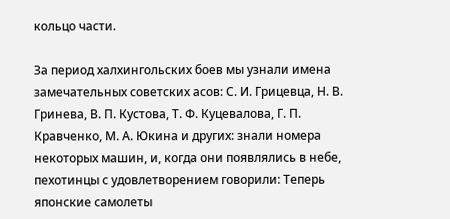кольцо части.

За период халхингольских боев мы узнали имена замечательных советских асов: С. И. Грицевца, Н. В. Гринева, В. П. Кустова, Т. Ф. Куцевалова, Г. П. Кравченко, М. А. Юкина и других: знали номера некоторых машин, и, когда они появлялись в небе, пехотинцы с удовлетворением говорили: Теперь японские самолеты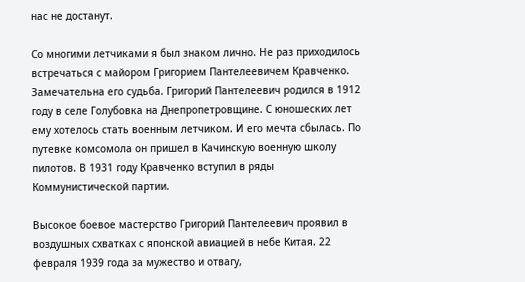нас не достанут.

Со многими летчиками я был знаком лично. Не раз приходилось встречаться с майором Григорием Пантелеевичем Кравченко. Замечательна его судьба. Григорий Пантелеевич родился в 1912 году в селе Голубовка на Днепропетровщине. С юношеских лет ему хотелось стать военным летчиком. И его мечта сбылась. По путевке комсомола он пришел в Качинскую военную школу пилотов. В 1931 году Кравченко вступил в ряды Коммунистической партии.

Высокое боевое мастерство Григорий Пантелеевич проявил в воздушных схватках с японской авиацией в небе Китая. 22 февраля 1939 года за мужество и отвагу,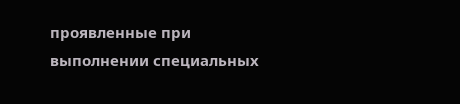проявленные при выполнении специальных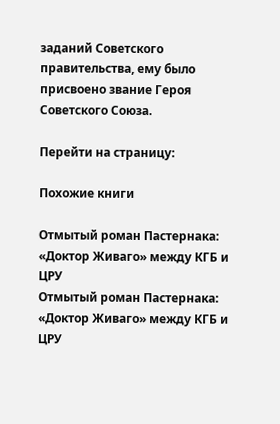заданий Советского правительства, ему было присвоено звание Героя Советского Союза.

Перейти на страницу:

Похожие книги

Отмытый роман Пастернака: «Доктор Живаго» между КГБ и ЦРУ
Отмытый роман Пастернака: «Доктор Живаго» между КГБ и ЦРУ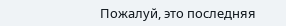Пожалуй, это последняя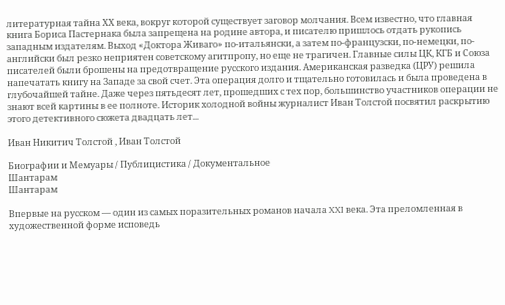литературная тайна ХХ века, вокруг которой существует заговор молчания. Всем известно, что главная книга Бориса Пастернака была запрещена на родине автора, и писателю пришлось отдать рукопись западным издателям. Выход «Доктора Живаго» по-итальянски, а затем по-французски, по-немецки, по-английски был резко неприятен советскому агитпропу, но еще не трагичен. Главные силы ЦК, КГБ и Союза писателей были брошены на предотвращение русского издания. Американская разведка (ЦРУ) решила напечатать книгу на Западе за свой счет. Эта операция долго и тщательно готовилась и была проведена в глубочайшей тайне. Даже через пятьдесят лет, прошедших с тех пор, большинство участников операции не знают всей картины в ее полноте. Историк холодной войны журналист Иван Толстой посвятил раскрытию этого детективного сюжета двадцать лет...

Иван Никитич Толстой , Иван Толстой

Биографии и Мемуары / Публицистика / Документальное
Шантарам
Шантарам

Впервые на русском — один из самых поразительных романов начала XXI века. Эта преломленная в художественной форме исповедь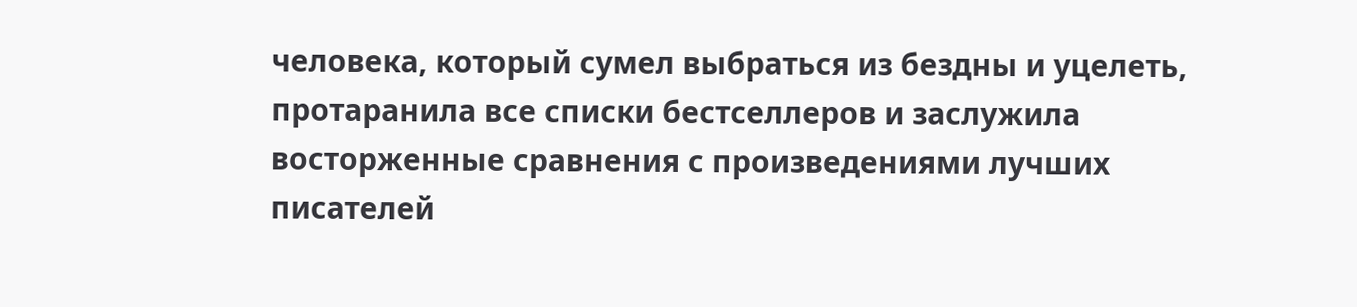человека, который сумел выбраться из бездны и уцелеть, протаранила все списки бестселлеров и заслужила восторженные сравнения с произведениями лучших писателей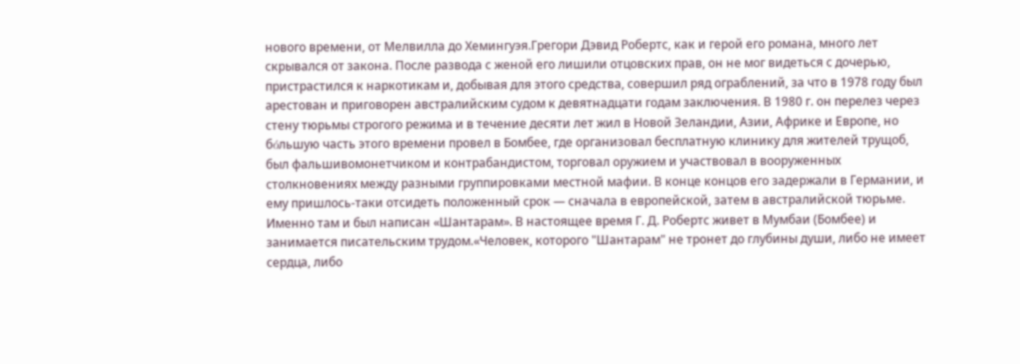нового времени, от Мелвилла до Хемингуэя.Грегори Дэвид Робертс, как и герой его романа, много лет скрывался от закона. После развода с женой его лишили отцовских прав, он не мог видеться с дочерью, пристрастился к наркотикам и, добывая для этого средства, совершил ряд ограблений, за что в 1978 году был арестован и приговорен австралийским судом к девятнадцати годам заключения. В 1980 г. он перелез через стену тюрьмы строгого режима и в течение десяти лет жил в Новой Зеландии, Азии, Африке и Европе, но бόльшую часть этого времени провел в Бомбее, где организовал бесплатную клинику для жителей трущоб, был фальшивомонетчиком и контрабандистом, торговал оружием и участвовал в вооруженных столкновениях между разными группировками местной мафии. В конце концов его задержали в Германии, и ему пришлось-таки отсидеть положенный срок — сначала в европейской, затем в австралийской тюрьме. Именно там и был написан «Шантарам». В настоящее время Г. Д. Робертс живет в Мумбаи (Бомбее) и занимается писательским трудом.«Человек, которого "Шантарам" не тронет до глубины души, либо не имеет сердца, либо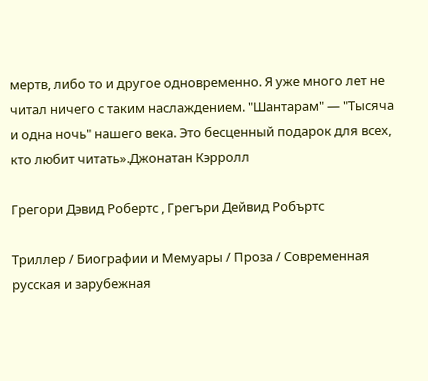мертв, либо то и другое одновременно. Я уже много лет не читал ничего с таким наслаждением. "Шантарам" — "Тысяча и одна ночь" нашего века. Это бесценный подарок для всех, кто любит читать».Джонатан Кэрролл

Грегори Дэвид Робертс , Грегъри Дейвид Робъртс

Триллер / Биографии и Мемуары / Проза / Современная русская и зарубежная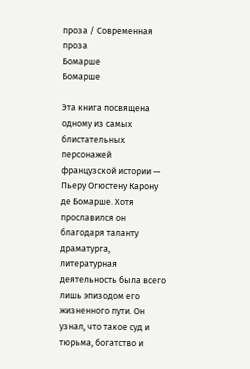проза / Современная проза
Бомарше
Бомарше

Эта книга посвящена одному из самых блистательных персонажей французской истории — Пьеру Огюстену Карону де Бомарше. Хотя прославился он благодаря таланту драматурга, литературная деятельность была всего лишь эпизодом его жизненного пути. Он узнал, что такое суд и тюрьма, богатство и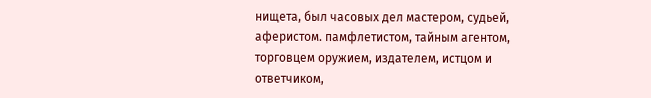нищета, был часовых дел мастером, судьей, аферистом. памфлетистом, тайным агентом, торговцем оружием, издателем, истцом и ответчиком,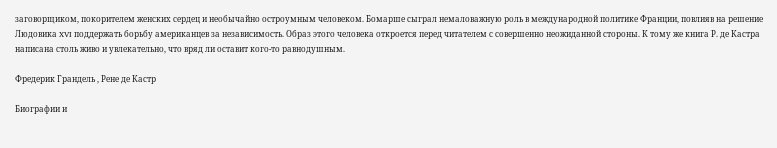заговорщиком, покорителем женских сердец и необычайно остроумным человеком. Бомарше сыграл немаловажную роль в международной политике Франции, повлияв на решение Людовика XVI поддержать борьбу американцев за независимость. Образ этого человека откроется перед читателем с совершенно неожиданной стороны. К тому же книга Р. де Кастра написана столь живо и увлекательно, что вряд ли оставит кого-то равнодушным.

Фредерик Грандель , Рене де Кастр

Биографии и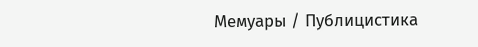Мемуары / Публицистика